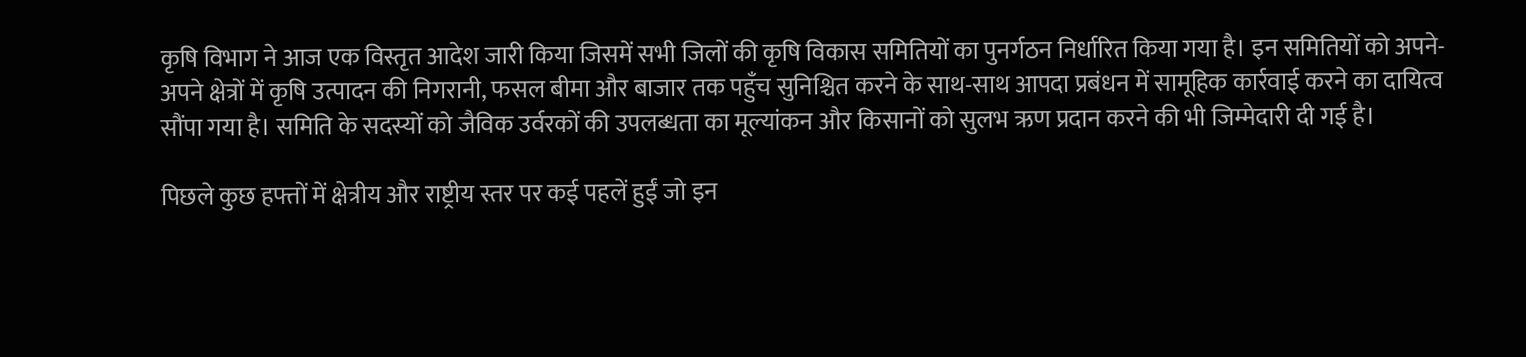कृषि विभाग ने आज एक विस्तृत आदेश जारी किया जिसमें सभी जिलों की कृषि विकास समितियों का पुनर्गठन निर्धारित किया गया है। इन समितियों को अपने-अपने क्षेत्रों में कृषि उत्पादन की निगरानी, फसल बीमा और बाजार तक पहुँच सुनिश्चित करने के साथ-साथ आपदा प्रबंधन में सामूहिक कार्रवाई करने का दायित्व सौंपा गया है। समिति के सदस्यों को जैविक उर्वरकों की उपलब्धता का मूल्यांकन और किसानों को सुलभ ऋण प्रदान करने की भी जिम्मेदारी दी गई है।

पिछले कुछ हफ्तों में क्षेत्रीय और राष्ट्रीय स्तर पर कई पहलें हुईं जो इन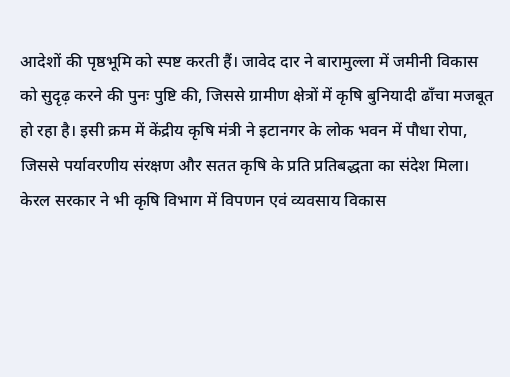आदेशों की पृष्ठभूमि को स्पष्ट करती हैं। जावेद दार ने बारामुल्ला में जमीनी विकास को सुदृढ़ करने की पुनः पुष्टि की, जिससे ग्रामीण क्षेत्रों में कृषि बुनियादी ढाँचा मजबूत हो रहा है। इसी क्रम में केंद्रीय कृषि मंत्री ने इटानगर के लोक भवन में पौधा रोपा, जिससे पर्यावरणीय संरक्षण और सतत कृषि के प्रति प्रतिबद्धता का संदेश मिला। केरल सरकार ने भी कृषि विभाग में विपणन एवं व्यवसाय विकास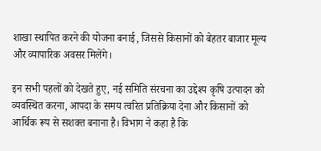शाखा स्थापित करने की योजना बनाई, जिससे किसानों को बेहतर बाजार मूल्य और व्यापारिक अवसर मिलेंगे।

इन सभी पहलों को देखते हुए, नई समिति संरचना का उद्देश्य कृषि उत्पादन को व्यवस्थित करना, आपदा के समय त्वरित प्रतिक्रिया देना और किसानों को आर्थिक रूप से सशक्त बनाना है। विभाग ने कहा है कि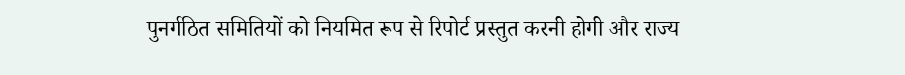पुनर्गठित समितियों को नियमित रूप से रिपोर्ट प्रस्तुत करनी होगी और राज्य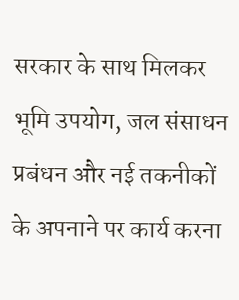सरकार के साथ मिलकर भूमि उपयोग, जल संसाधन प्रबंधन और नई तकनीकों के अपनाने पर कार्य करना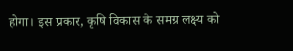होगा। इस प्रकार, कृषि विकास के समग्र लक्ष्य को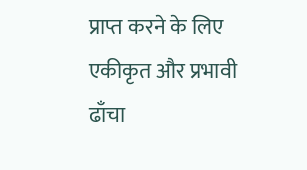प्राप्त करने के लिए एकीकृत और प्रभावी ढाँचा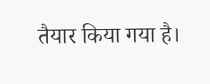तैयार किया गया है।